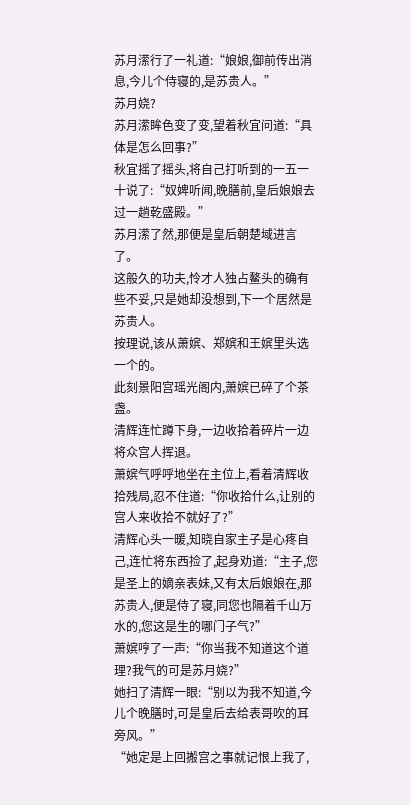苏月潆行了一礼道:“娘娘,御前传出消息,今儿个侍寝的,是苏贵人。”
苏月娆?
苏月潆眸色变了变,望着秋宜问道:“具体是怎么回事?”
秋宜摇了摇头,将自己打听到的一五一十说了:“奴婢听闻,晚膳前,皇后娘娘去过一趟乾盛殿。”
苏月潆了然,那便是皇后朝楚域进言了。
这般久的功夫,怜才人独占鳌头的确有些不妥,只是她却没想到,下一个居然是苏贵人。
按理说,该从萧嫔、郑嫔和王嫔里头选一个的。
此刻景阳宫瑶光阁内,萧嫔已碎了个茶盏。
清辉连忙蹲下身,一边收拾着碎片一边将众宫人挥退。
萧嫔气呼呼地坐在主位上,看着清辉收拾残局,忍不住道:“你收拾什么,让别的宫人来收拾不就好了?”
清辉心头一暖,知晓自家主子是心疼自己,连忙将东西捡了,起身劝道:“主子,您是圣上的嫡亲表妹,又有太后娘娘在,那苏贵人,便是侍了寝,同您也隔着千山万水的,您这是生的哪门子气?”
萧嫔哼了一声:“你当我不知道这个道理?我气的可是苏月娆?”
她扫了清辉一眼:“别以为我不知道,今儿个晚膳时,可是皇后去给表哥吹的耳旁风。”
“她定是上回搬宫之事就记恨上我了,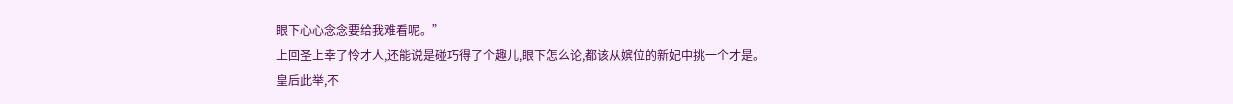眼下心心念念要给我难看呢。”
上回圣上幸了怜才人,还能说是碰巧得了个趣儿,眼下怎么论,都该从嫔位的新妃中挑一个才是。
皇后此举,不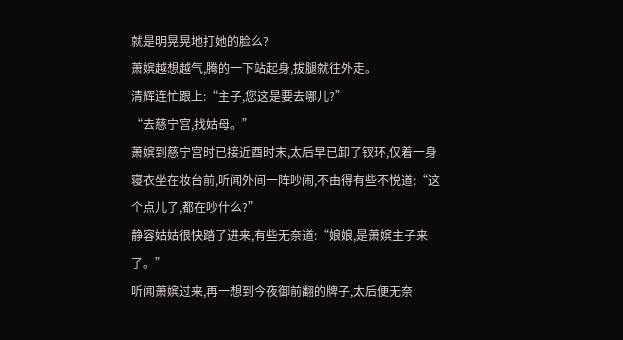就是明晃晃地打她的脸么?
萧嫔越想越气,腾的一下站起身,拔腿就往外走。
清辉连忙跟上:“主子,您这是要去哪儿?”
“去慈宁宫,找姑母。”
萧嫔到慈宁宫时已接近酉时末,太后早已卸了钗环,仅着一身寝衣坐在妆台前,听闻外间一阵吵闹,不由得有些不悦道:“这个点儿了,都在吵什么?”
静容姑姑很快踏了进来,有些无奈道:“娘娘,是萧嫔主子来了。”
听闻萧嫔过来,再一想到今夜御前翻的牌子,太后便无奈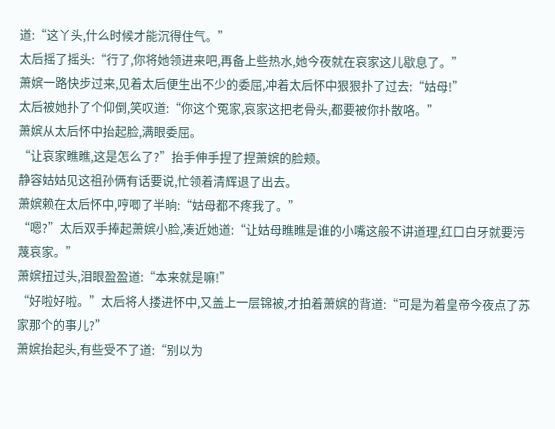道:“这丫头,什么时候才能沉得住气。”
太后摇了摇头:“行了,你将她领进来吧,再备上些热水,她今夜就在哀家这儿歇息了。”
萧嫔一路快步过来,见着太后便生出不少的委屈,冲着太后怀中狠狠扑了过去:“姑母!”
太后被她扑了个仰倒,笑叹道:“你这个冤家,哀家这把老骨头,都要被你扑散咯。”
萧嫔从太后怀中抬起脸,满眼委屈。
“让哀家瞧瞧,这是怎么了?”抬手伸手捏了捏萧嫔的脸颊。
静容姑姑见这祖孙俩有话要说,忙领着清辉退了出去。
萧嫔赖在太后怀中,哼唧了半晌:“姑母都不疼我了。”
“嗯?”太后双手捧起萧嫔小脸,凑近她道:“让姑母瞧瞧是谁的小嘴这般不讲道理,红口白牙就要污蔑哀家。”
萧嫔扭过头,泪眼盈盈道:“本来就是嘛!”
“好啦好啦。”太后将人搂进怀中,又盖上一层锦被,才拍着萧嫔的背道:“可是为着皇帝今夜点了苏家那个的事儿?”
萧嫔抬起头,有些受不了道:“别以为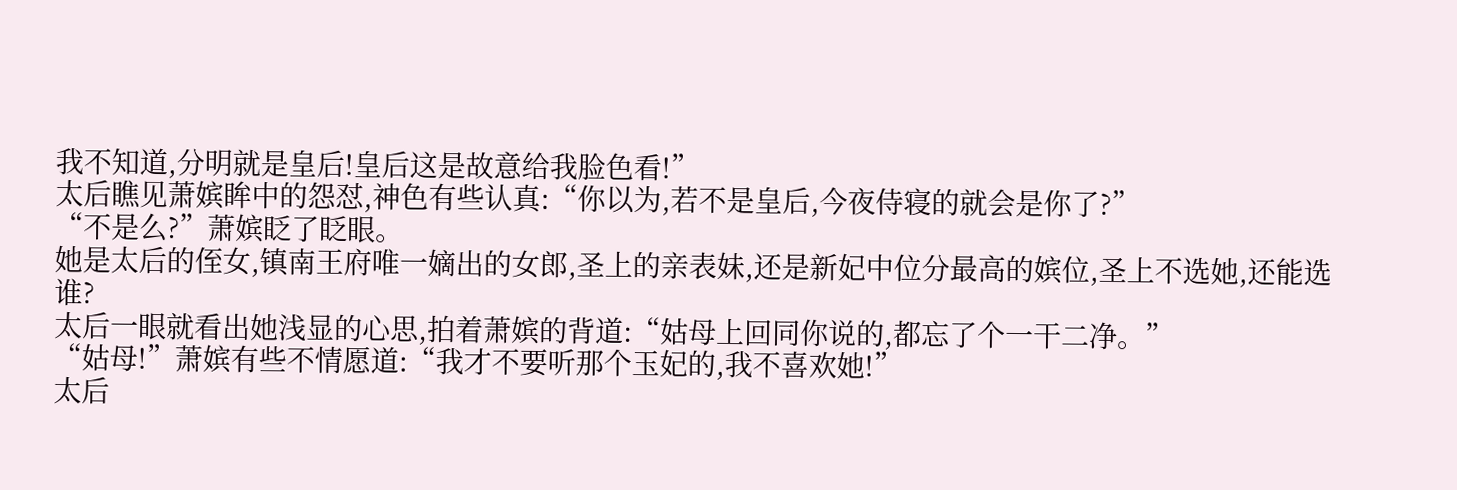我不知道,分明就是皇后!皇后这是故意给我脸色看!”
太后瞧见萧嫔眸中的怨怼,神色有些认真:“你以为,若不是皇后,今夜侍寝的就会是你了?”
“不是么?”萧嫔眨了眨眼。
她是太后的侄女,镇南王府唯一嫡出的女郎,圣上的亲表妹,还是新妃中位分最高的嫔位,圣上不选她,还能选谁?
太后一眼就看出她浅显的心思,拍着萧嫔的背道:“姑母上回同你说的,都忘了个一干二净。”
“姑母!”萧嫔有些不情愿道:“我才不要听那个玉妃的,我不喜欢她!”
太后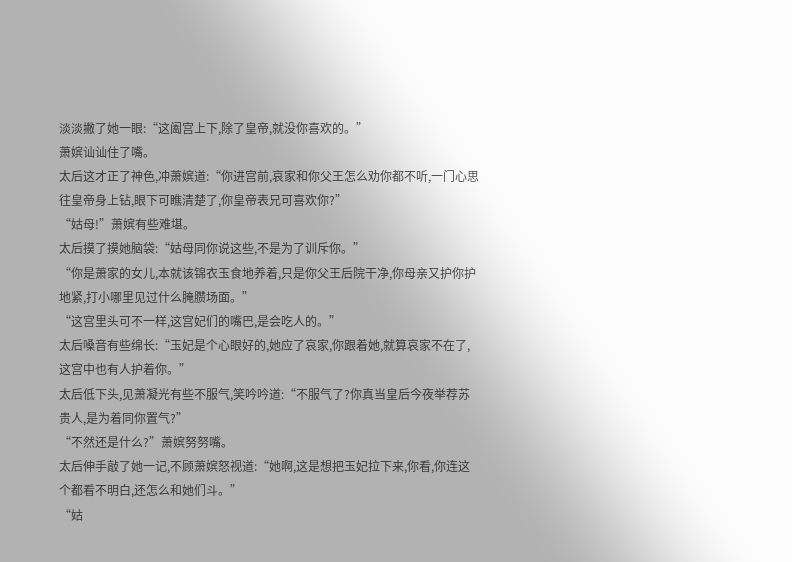淡淡撇了她一眼:“这阖宫上下,除了皇帝,就没你喜欢的。”
萧嫔讪讪住了嘴。
太后这才正了神色,冲萧嫔道:“你进宫前,哀家和你父王怎么劝你都不听,一门心思往皇帝身上钻,眼下可瞧清楚了,你皇帝表兄可喜欢你?”
“姑母!”萧嫔有些难堪。
太后摸了摸她脑袋:“姑母同你说这些,不是为了训斥你。”
“你是萧家的女儿,本就该锦衣玉食地养着,只是你父王后院干净,你母亲又护你护地紧,打小哪里见过什么腌臜场面。”
“这宫里头可不一样,这宫妃们的嘴巴,是会吃人的。”
太后嗓音有些绵长:“玉妃是个心眼好的,她应了哀家,你跟着她,就算哀家不在了,这宫中也有人护着你。”
太后低下头,见萧凝光有些不服气,笑吟吟道:“不服气了?你真当皇后今夜举荐苏贵人,是为着同你置气?”
“不然还是什么?”萧嫔努努嘴。
太后伸手敲了她一记,不顾萧嫔怒视道:“她啊,这是想把玉妃拉下来,你看,你连这个都看不明白,还怎么和她们斗。”
“姑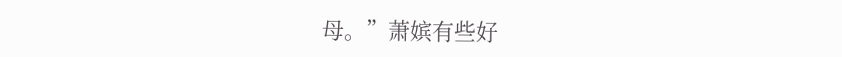母。”萧嫔有些好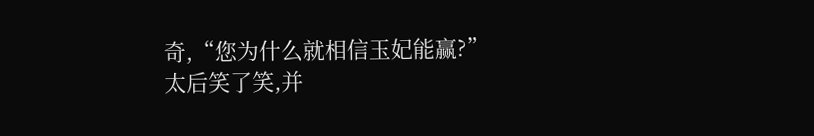奇,“您为什么就相信玉妃能赢?”
太后笑了笑,并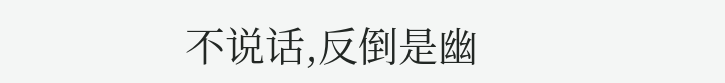不说话,反倒是幽